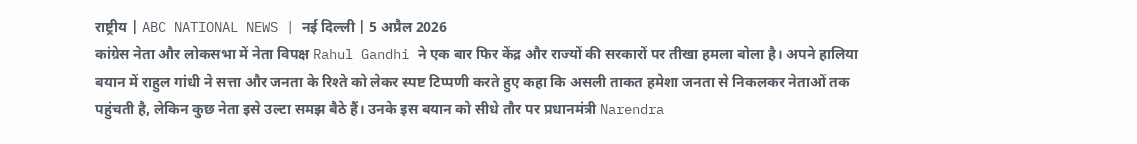राष्ट्रीय | ABC NATIONAL NEWS | नई दिल्ली | 5 अप्रैल 2026
कांग्रेस नेता और लोकसभा में नेता विपक्ष Rahul Gandhi ने एक बार फिर केंद्र और राज्यों की सरकारों पर तीखा हमला बोला है। अपने हालिया बयान में राहुल गांधी ने सत्ता और जनता के रिश्ते को लेकर स्पष्ट टिप्पणी करते हुए कहा कि असली ताकत हमेशा जनता से निकलकर नेताओं तक पहुंचती है, लेकिन कुछ नेता इसे उल्टा समझ बैठे हैं। उनके इस बयान को सीधे तौर पर प्रधानमंत्री Narendra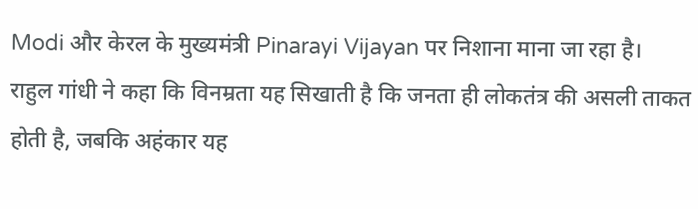Modi और केरल के मुख्यमंत्री Pinarayi Vijayan पर निशाना माना जा रहा है।
राहुल गांधी ने कहा कि विनम्रता यह सिखाती है कि जनता ही लोकतंत्र की असली ताकत होती है, जबकि अहंकार यह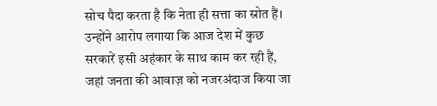सोच पैदा करता है कि नेता ही सत्ता का स्रोत हैं। उन्होंने आरोप लगाया कि आज देश में कुछ सरकारें इसी अहंकार के साथ काम कर रही हैं, जहां जनता की आवाज़ को नजरअंदाज किया जा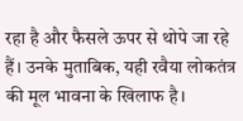रहा है और फैसले ऊपर से थोपे जा रहे हैं। उनके मुताबिक, यही रवैया लोकतंत्र की मूल भावना के खिलाफ है।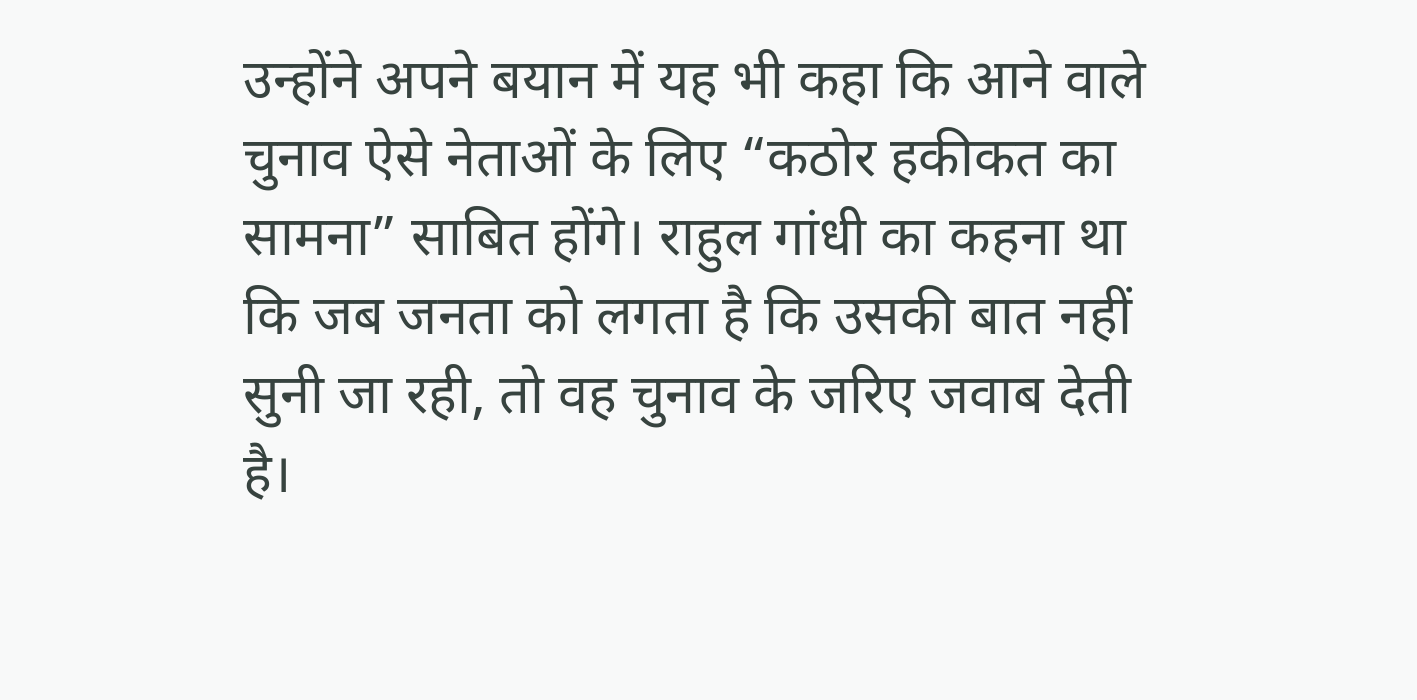उन्होंने अपने बयान में यह भी कहा कि आने वाले चुनाव ऐसे नेताओं के लिए “कठोर हकीकत का सामना” साबित होंगे। राहुल गांधी का कहना था कि जब जनता को लगता है कि उसकी बात नहीं सुनी जा रही, तो वह चुनाव के जरिए जवाब देती है।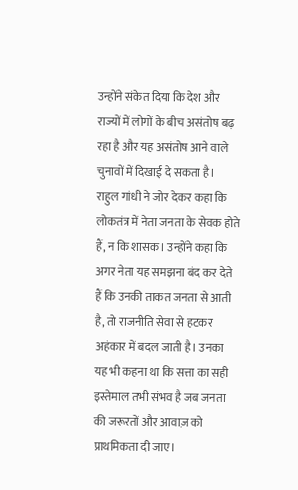उन्होंने संकेत दिया कि देश और राज्यों में लोगों के बीच असंतोष बढ़ रहा है और यह असंतोष आने वाले चुनावों में दिखाई दे सकता है।
राहुल गांधी ने जोर देकर कहा कि लोकतंत्र में नेता जनता के सेवक होते हैं, न कि शासक। उन्होंने कहा कि अगर नेता यह समझना बंद कर देते हैं कि उनकी ताकत जनता से आती है, तो राजनीति सेवा से हटकर अहंकार में बदल जाती है। उनका यह भी कहना था कि सत्ता का सही इस्तेमाल तभी संभव है जब जनता की जरूरतों और आवाज़ को प्राथमिकता दी जाए।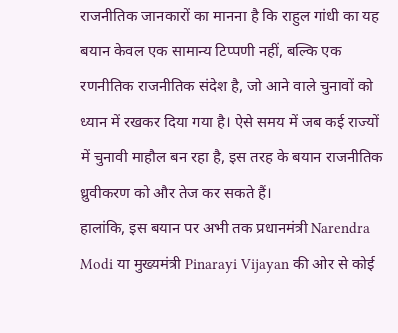राजनीतिक जानकारों का मानना है कि राहुल गांधी का यह बयान केवल एक सामान्य टिप्पणी नहीं, बल्कि एक रणनीतिक राजनीतिक संदेश है, जो आने वाले चुनावों को ध्यान में रखकर दिया गया है। ऐसे समय में जब कई राज्यों में चुनावी माहौल बन रहा है, इस तरह के बयान राजनीतिक ध्रुवीकरण को और तेज कर सकते हैं।
हालांकि, इस बयान पर अभी तक प्रधानमंत्री Narendra Modi या मुख्यमंत्री Pinarayi Vijayan की ओर से कोई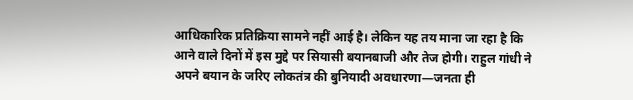आधिकारिक प्रतिक्रिया सामने नहीं आई है। लेकिन यह तय माना जा रहा है कि आने वाले दिनों में इस मुद्दे पर सियासी बयानबाजी और तेज होगी। राहुल गांधी ने अपने बयान के जरिए लोकतंत्र की बुनियादी अवधारणा—जनता ही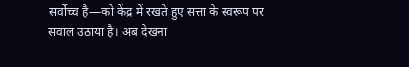सर्वोच्च है—को केंद्र में रखते हुए सत्ता के स्वरूप पर सवाल उठाया है। अब देखना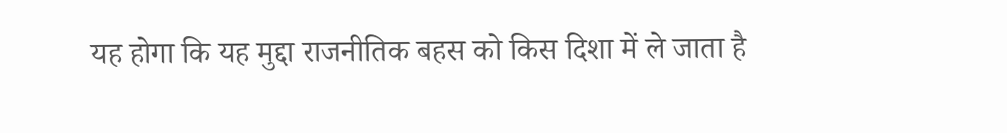यह होगा कि यह मुद्दा राजनीतिक बहस को किस दिशा में ले जाता है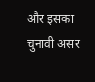और इसका चुनावी असर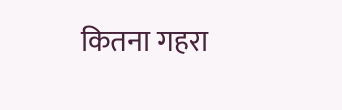कितना गहरा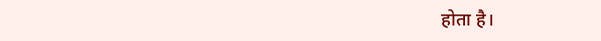होता है।